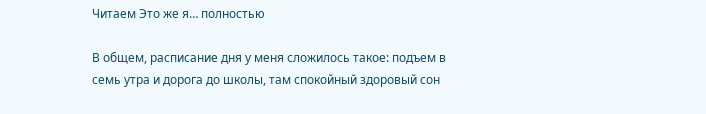Читаем Это же я… полностью

В общем, расписание дня у меня сложилось такое: подъем в семь утра и дорога до школы, там спокойный здоровый сон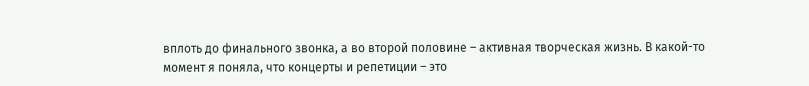вплоть до финального звонка, а во второй половине – активная творческая жизнь. В какой-то момент я поняла, что концерты и репетиции – это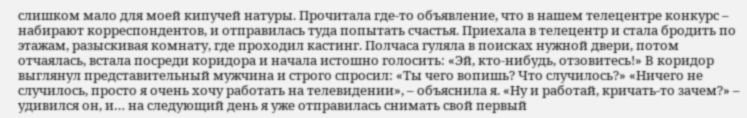слишком мало для моей кипучей натуры. Прочитала где-то объявление, что в нашем телецентре конкурс – набирают корреспондентов, и отправилась туда попытать счастья. Приехала в телецентр и стала бродить по этажам, разыскивая комнату, где проходил кастинг. Полчаса гуляла в поисках нужной двери, потом отчаялась, встала посреди коридора и начала истошно голосить: «Эй, кто-нибудь, отзовитесь!» В коридор выглянул представительный мужчина и строго спросил: «Ты чего вопишь? Что случилось?» «Ничего не случилось, просто я очень хочу работать на телевидении», – объяснила я. «Ну и работай, кричать-то зачем?» – удивился он, и… на следующий день я уже отправилась снимать свой первый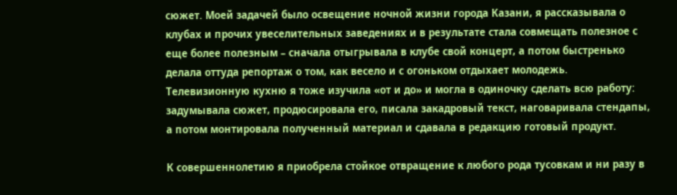сюжет. Моей задачей было освещение ночной жизни города Казани, я рассказывала о клубах и прочих увеселительных заведениях и в результате стала совмещать полезное с еще более полезным – сначала отыгрывала в клубе свой концерт, а потом быстренько делала оттуда репортаж о том, как весело и с огоньком отдыхает молодежь. Телевизионную кухню я тоже изучила «от и до» и могла в одиночку сделать всю работу: задумывала сюжет, продюсировала его, писала закадровый текст, наговаривала стендапы, а потом монтировала полученный материал и сдавала в редакцию готовый продукт.

К совершеннолетию я приобрела стойкое отвращение к любого рода тусовкам и ни разу в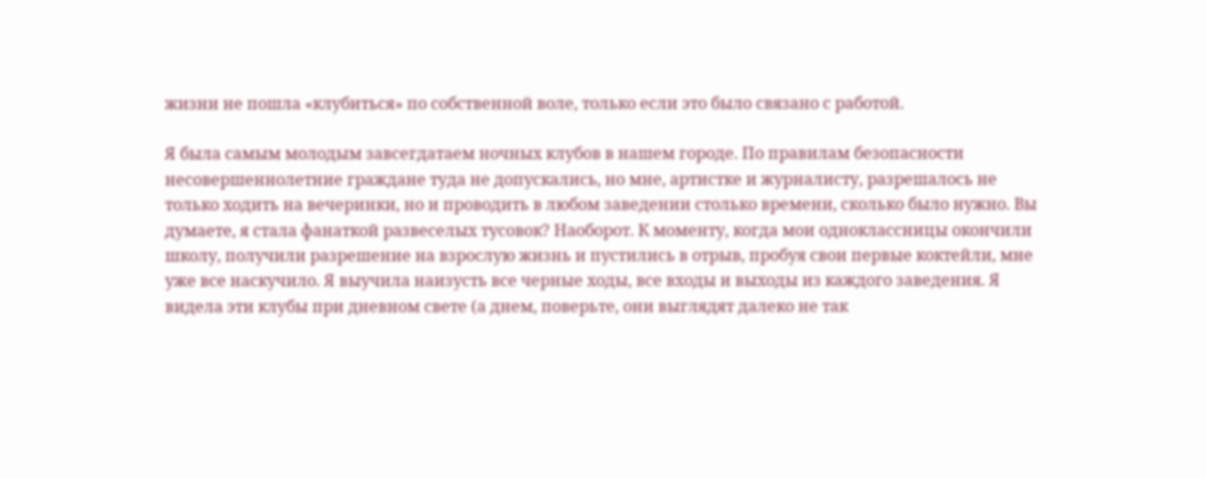жизни не пошла «клубиться» по собственной воле, только если это было связано с работой.

Я была самым молодым завсегдатаем ночных клубов в нашем городе. По правилам безопасности несовершеннолетние граждане туда не допускались, но мне, артистке и журналисту, разрешалось не только ходить на вечеринки, но и проводить в любом заведении столько времени, сколько было нужно. Вы думаете, я стала фанаткой развеселых тусовок? Наоборот. К моменту, когда мои одноклассницы окончили школу, получили разрешение на взрослую жизнь и пустились в отрыв, пробуя свои первые коктейли, мне уже все наскучило. Я выучила наизусть все черные ходы, все входы и выходы из каждого заведения. Я видела эти клубы при дневном свете (а днем, поверьте, они выглядят далеко не так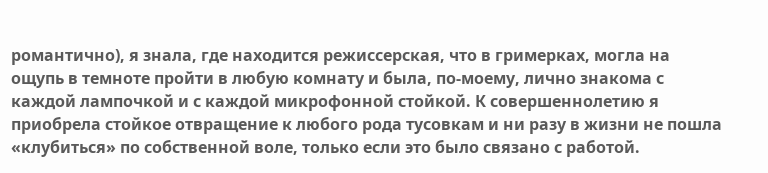романтично), я знала, где находится режиссерская, что в гримерках, могла на ощупь в темноте пройти в любую комнату и была, по-моему, лично знакома с каждой лампочкой и с каждой микрофонной стойкой. К совершеннолетию я приобрела стойкое отвращение к любого рода тусовкам и ни разу в жизни не пошла «клубиться» по собственной воле, только если это было связано с работой.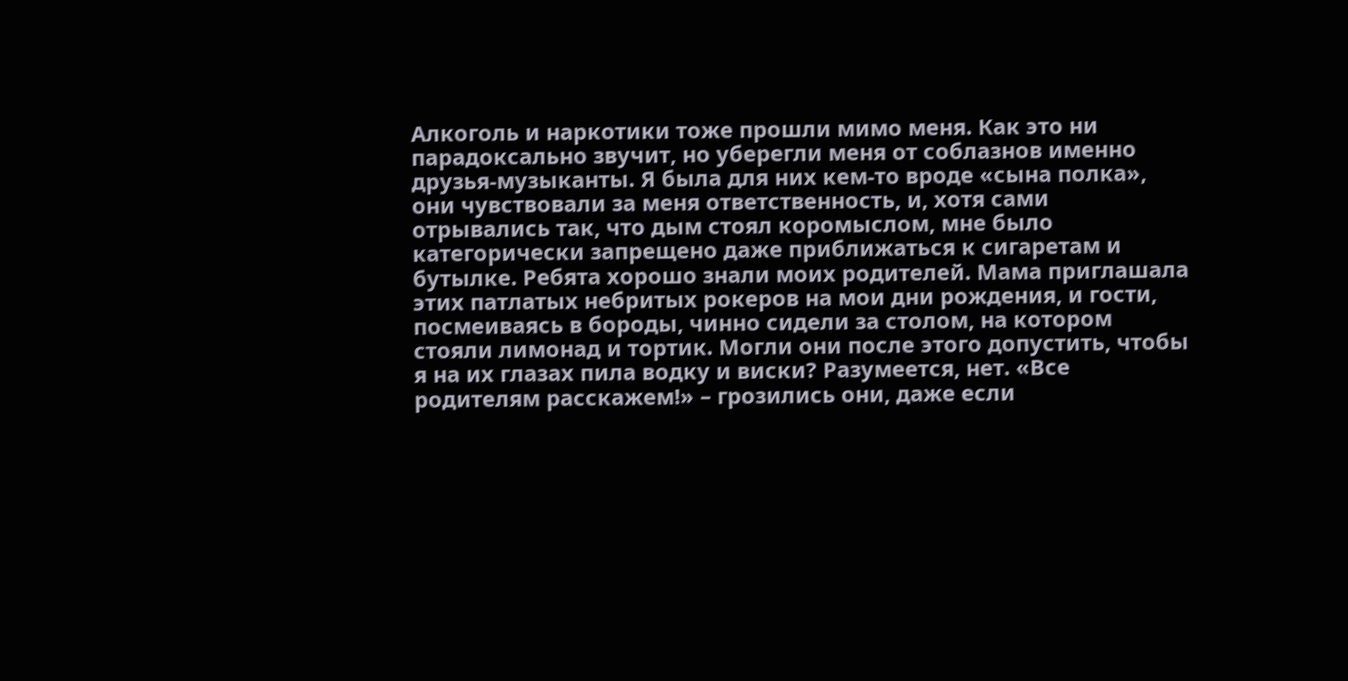Алкоголь и наркотики тоже прошли мимо меня. Как это ни парадоксально звучит, но уберегли меня от соблазнов именно друзья-музыканты. Я была для них кем-то вроде «сына полка», они чувствовали за меня ответственность, и, хотя сами отрывались так, что дым стоял коромыслом, мне было категорически запрещено даже приближаться к сигаретам и бутылке. Ребята хорошо знали моих родителей. Мама приглашала этих патлатых небритых рокеров на мои дни рождения, и гости, посмеиваясь в бороды, чинно сидели за столом, на котором стояли лимонад и тортик. Могли они после этого допустить, чтобы я на их глазах пила водку и виски? Разумеется, нет. «Все родителям расскажем!» – грозились они, даже если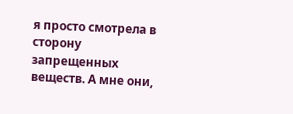я просто смотрела в сторону запрещенных веществ. А мне они,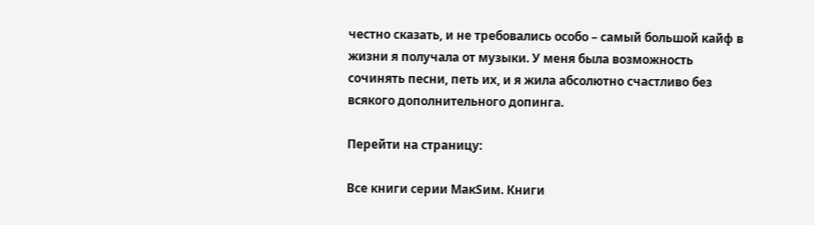честно сказать, и не требовались особо – самый большой кайф в жизни я получала от музыки. У меня была возможность сочинять песни, петь их, и я жила абсолютно счастливо без всякого дополнительного допинга.

Перейти на страницу:

Все книги серии МакSим. Книги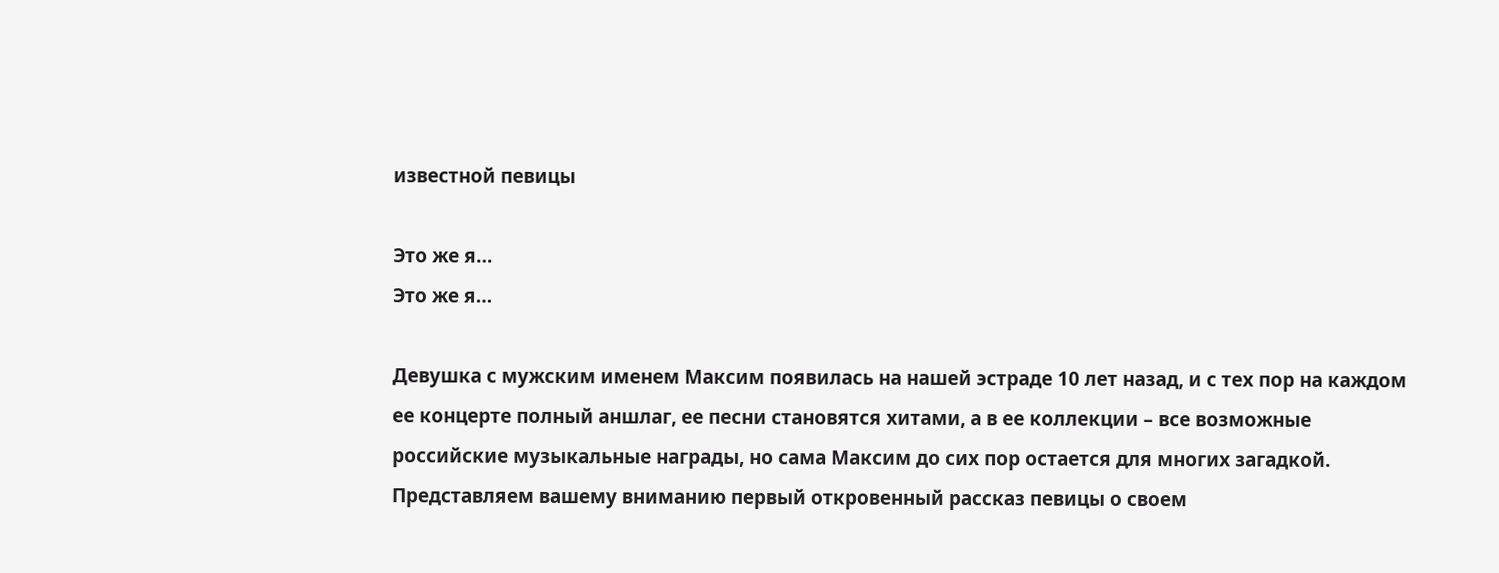известной певицы

Это же я…
Это же я…

Девушка с мужским именем Максим появилась на нашей эстраде 10 лет назад, и с тех пор на каждом ее концерте полный аншлаг, ее песни становятся хитами, а в ее коллекции – все возможные российские музыкальные награды, но сама Максим до сих пор остается для многих загадкой. Представляем вашему вниманию первый откровенный рассказ певицы о своем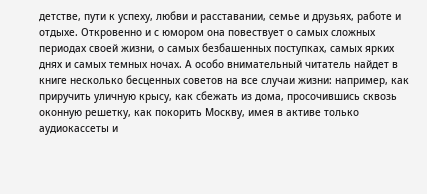детстве, пути к успеху, любви и расставании, семье и друзьях, работе и отдыхе. Откровенно и с юмором она повествует о самых сложных периодах своей жизни, о самых безбашенных поступках, самых ярких днях и самых темных ночах. А особо внимательный читатель найдет в книге несколько бесценных советов на все случаи жизни: например, как приручить уличную крысу, как сбежать из дома, просочившись сквозь оконную решетку, как покорить Москву, имея в активе только аудиокассеты и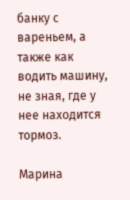банку с вареньем, а также как водить машину, не зная, где у нее находится тормоз.

Марина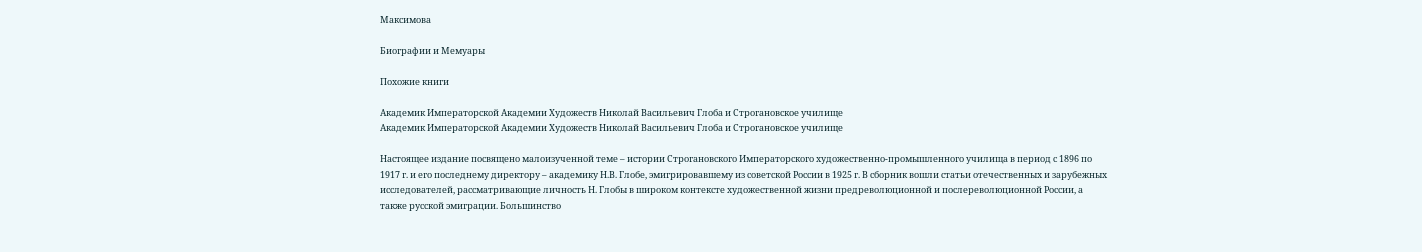Максимова

Биографии и Мемуары

Похожие книги

Академик Императорской Академии Художеств Николай Васильевич Глоба и Строгановское училище
Академик Императорской Академии Художеств Николай Васильевич Глоба и Строгановское училище

Настоящее издание посвящено малоизученной теме – истории Строгановского Императорского художественно-промышленного училища в период с 1896 по 1917 г. и его последнему директору – академику Н.В. Глобе, эмигрировавшему из советской России в 1925 г. В сборник вошли статьи отечественных и зарубежных исследователей, рассматривающие личность Н. Глобы в широком контексте художественной жизни предреволюционной и послереволюционной России, а также русской эмиграции. Большинство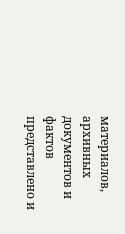материалов, архивных документов и фактов представлено и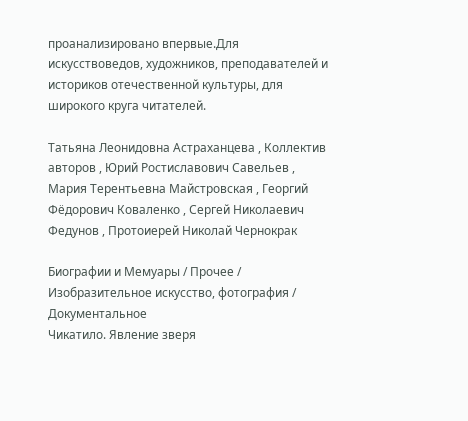проанализировано впервые.Для искусствоведов, художников, преподавателей и историков отечественной культуры, для широкого круга читателей.

Татьяна Леонидовна Астраханцева , Коллектив авторов , Юрий Ростиславович Савельев , Мария Терентьевна Майстровская , Георгий Фёдорович Коваленко , Сергей Николаевич Федунов , Протоиерей Николай Чернокрак

Биографии и Мемуары / Прочее / Изобразительное искусство, фотография / Документальное
Чикатило. Явление зверя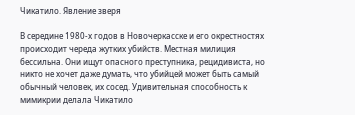Чикатило. Явление зверя

В середине 1980-х годов в Новочеркасске и его окрестностях происходит череда жутких убийств. Местная милиция бессильна. Они ищут опасного преступника, рецидивиста, но никто не хочет даже думать, что убийцей может быть самый обычный человек, их сосед. Удивительная способность к мимикрии делала Чикатило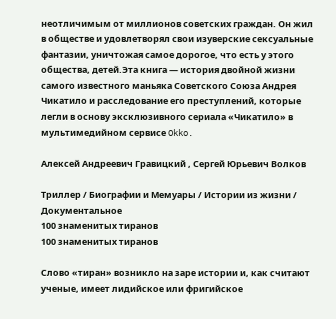неотличимым от миллионов советских граждан. Он жил в обществе и удовлетворял свои изуверские сексуальные фантазии, уничтожая самое дорогое, что есть у этого общества, детей.Эта книга — история двойной жизни самого известного маньяка Советского Союза Андрея Чикатило и расследование его преступлений, которые легли в основу эксклюзивного сериала «Чикатило» в мультимедийном сервисе Okko.

Алексей Андреевич Гравицкий , Сергей Юрьевич Волков

Триллер / Биографии и Мемуары / Истории из жизни / Документальное
100 знаменитых тиранов
100 знаменитых тиранов

Слово «тиран» возникло на заре истории и, как считают ученые, имеет лидийское или фригийское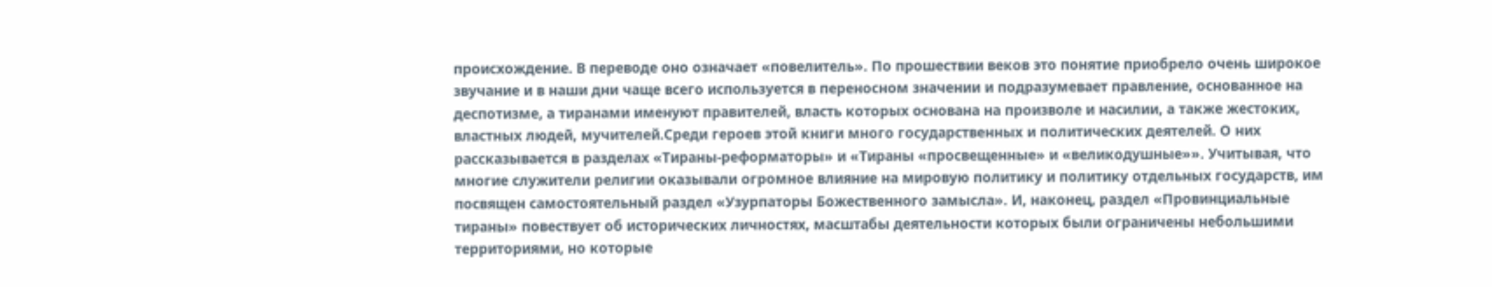происхождение. В переводе оно означает «повелитель». По прошествии веков это понятие приобрело очень широкое звучание и в наши дни чаще всего используется в переносном значении и подразумевает правление, основанное на деспотизме, а тиранами именуют правителей, власть которых основана на произволе и насилии, а также жестоких, властных людей, мучителей.Среди героев этой книги много государственных и политических деятелей. О них рассказывается в разделах «Тираны-реформаторы» и «Тираны «просвещенные» и «великодушные»». Учитывая, что многие служители религии оказывали огромное влияние на мировую политику и политику отдельных государств, им посвящен самостоятельный раздел «Узурпаторы Божественного замысла». И, наконец, раздел «Провинциальные тираны» повествует об исторических личностях, масштабы деятельности которых были ограничены небольшими территориями, но которые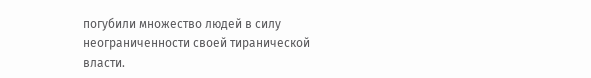погубили множество людей в силу неограниченности своей тиранической власти.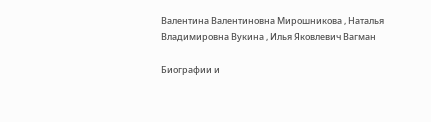Валентина Валентиновна Мирошникова , Наталья Владимировна Вукина , Илья Яковлевич Вагман

Биографии и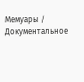Мемуары / Документальное